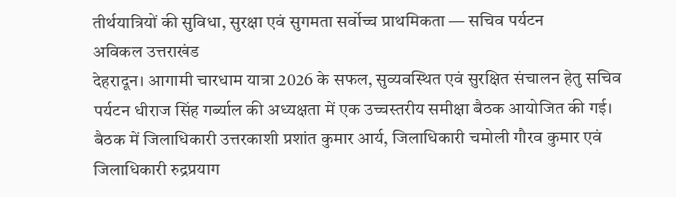तीर्थयात्रियों की सुविधा, सुरक्षा एवं सुगमता सर्वोच्च प्राथमिकता — सचिव पर्यटन
अविकल उत्तराखंड
देहरादून। आगामी चारधाम यात्रा 2026 के सफल, सुव्यवस्थित एवं सुरक्षित संचालन हेतु सचिव पर्यटन धीराज सिंह गर्ब्याल की अध्यक्षता में एक उच्चस्तरीय समीक्षा बैठक आयोजित की गई।
बैठक में जिलाधिकारी उत्तरकाशी प्रशांत कुमार आर्य, जिलाधिकारी चमोली गौरव कुमार एवं जिलाधिकारी रुद्रप्रयाग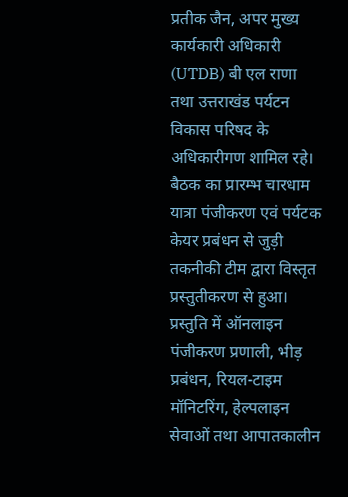प्रतीक जैन, अपर मुख्य कार्यकारी अधिकारी (UTDB) बी एल राणा तथा उत्तराखंड पर्यटन विकास परिषद के अधिकारीगण शामिल रहे।
बैठक का प्रारम्भ चारधाम यात्रा पंजीकरण एवं पर्यटक केयर प्रबंधन से जुड़ी तकनीकी टीम द्वारा विस्तृत प्रस्तुतीकरण से हुआ।
प्रस्तुति में ऑनलाइन पंजीकरण प्रणाली, भीड़ प्रबंधन, रियल-टाइम मॉनिटरिंग, हेल्पलाइन सेवाओं तथा आपातकालीन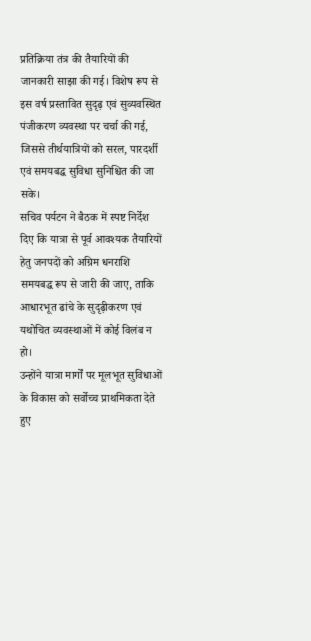प्रतिक्रिया तंत्र की तैयारियों की जानकारी साझा की गई। विशेष रूप से इस वर्ष प्रस्तावित सुदृढ़ एवं सुव्यवस्थित पंजीकरण व्यवस्था पर चर्चा की गई, जिससे तीर्थयात्रियों को सरल, पारदर्शी एवं समयबद्ध सुविधा सुनिश्चित की जा सके।
सचिव पर्यटन ने बैठक में स्पष्ट निर्देश दिए कि यात्रा से पूर्व आवश्यक तैयारियों हेतु जनपदों को अग्रिम धनराशि समयबद्ध रूप से जारी की जाए, ताकि आधारभूत ढांचे के सुदृढ़ीकरण एवं यथोचित व्यवस्थाओं में कोई विलंब न हो।
उन्होंने यात्रा मार्गों पर मूलभूत सुविधाओं के विकास को सर्वोच्च प्राथमिकता देते हुए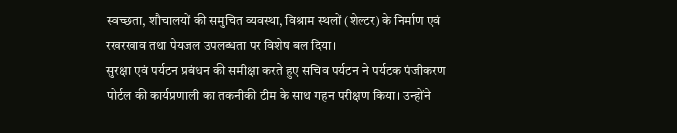स्वच्छता, शौचालयों की समुचित व्यवस्था, विश्राम स्थलों (शेल्टर) के निर्माण एवं रखरखाव तथा पेयजल उपलब्धता पर विशेष बल दिया।
सुरक्षा एवं पर्यटन प्रबंधन की समीक्षा करते हुए सचिव पर्यटन ने पर्यटक पंजीकरण पोर्टल की कार्यप्रणाली का तकनीकी टीम के साथ गहन परीक्षण किया। उन्होंने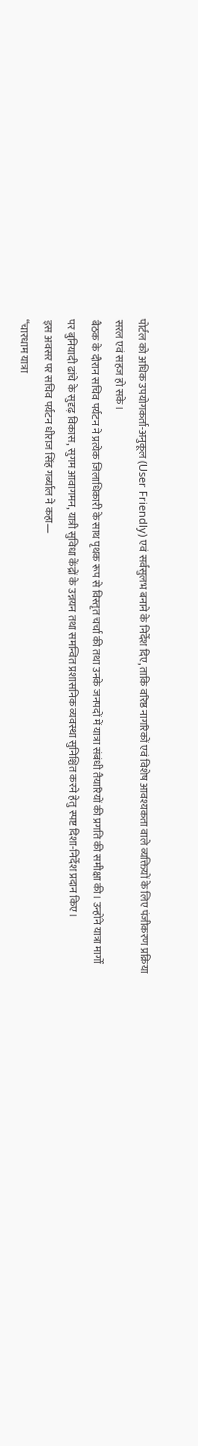पोर्टल को अधिक उपयोगकर्ता-अनुकूल (User Friendly) एवं सर्वसुलभ बनाने के निर्देश दिए, ताकि वरिष्ठ नागरिकों एवं विशेष आवश्यकता वाले व्यक्तियों के लिए पंजीकरण प्रक्रिया सरल एवं सहज हो सके।
बैठक के दौरान सचिव पर्यटन ने प्रत्येक जिलाधिकारी के साथ पृथक रूप से विस्तृत चर्चा की तथा उनके जनपदों में यात्रा संबंधी तैयारियों की प्रगति की समीक्षा की। उन्होंने यात्रा मार्गों पर बुनियादी ढांचे के सुदृढ़ विकास, सुगम आवागमन, यात्री सुविधा केंद्रों के उन्नयन तथा समन्वित प्रशासनिक व्यवस्था सुनिश्चित करने हेतु स्पष्ट दिशा-निर्देश प्रदान किए।
इस अवसर पर सचिव पर्यटन धीराज सिंह गर्ब्याल ने कहा—
“चारधाम यात्रा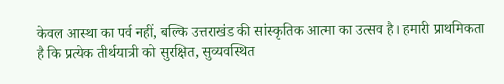केवल आस्था का पर्व नहीं, बल्कि उत्तराखंड की सांस्कृतिक आत्मा का उत्सव है। हमारी प्राथमिकता है कि प्रत्येक तीर्थयात्री को सुरक्षित, सुव्यवस्थित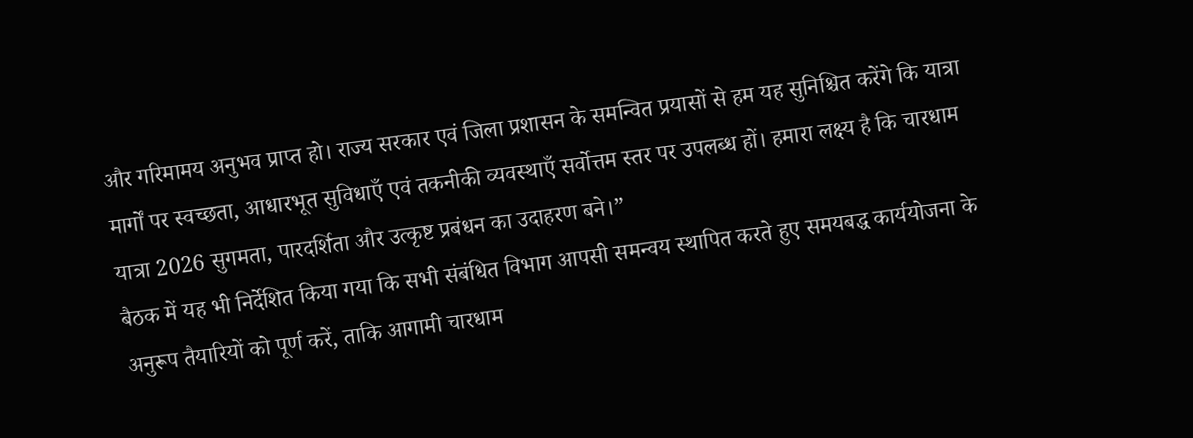और गरिमामय अनुभव प्राप्त हो। राज्य सरकार एवं जिला प्रशासन के समन्वित प्रयासों से हम यह सुनिश्चित करेंगे कि यात्रा मार्गों पर स्वच्छता, आधारभूत सुविधाएँ एवं तकनीकी व्यवस्थाएँ सर्वोत्तम स्तर पर उपलब्ध हों। हमारा लक्ष्य है कि चारधाम यात्रा 2026 सुगमता, पारदर्शिता और उत्कृष्ट प्रबंधन का उदाहरण बने।”
बैठक में यह भी निर्देशित किया गया कि सभी संबंधित विभाग आपसी समन्वय स्थापित करते हुए समयबद्ध कार्ययोजना के अनुरूप तैयारियों को पूर्ण करें, ताकि आगामी चारधाम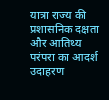यात्रा राज्य की प्रशासनिक दक्षता और आतिथ्य परंपरा का आदर्श उदाहरण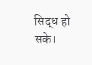सिद्ध हो सके।